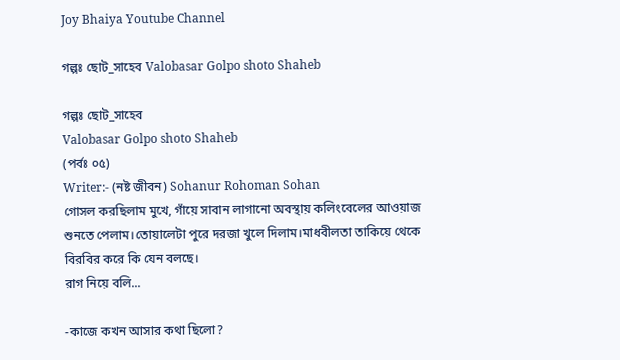Joy Bhaiya Youtube Channel

গল্পঃ ছোট_সাহেব Valobasar Golpo shoto Shaheb

গল্পঃ ছোট_সাহেব
Valobasar Golpo shoto Shaheb
(পর্বঃ ০৫)
Writer:- (নষ্ট জীবন) Sohanur Rohoman Sohan
গোসল করছিলাম মুখে, গাঁয়ে সাবান লাগানো অবস্থায় কলিংবেলের আওয়াজ শুনতে পেলাম।তোয়ালেটা পুরে দরজা খুলে দিলাম।মাধবীলতা তাকিয়ে থেকে বিরবির করে কি যেন বলছে।
রাগ নিয়ে বলি...

-কাজে কখন আসার কথা ছিলো?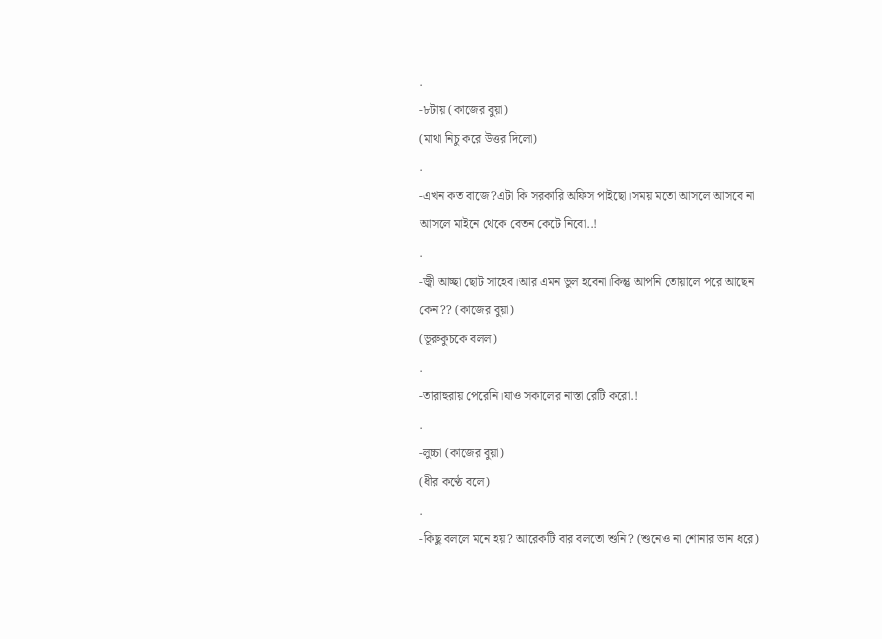.
-৮টায় (কাজের বুয়া)
(মাথা নিচু করে উত্তর দিলো)
.
-এখন কত বাজে?এটা কি সরকারি অফিস পাইছো।সময় মতো আসলে আসবে না আসলে মাইনে থেকে বেতন কেটে নিবো..!
.
-জ্বী আচ্ছা ছোট সাহেব।আর এমন ভুল হবেনা।কিন্তু আপনি তোয়ালে পরে আছেন কেন?? (কাজের বুয়া)
(ভূরুকুচকে বলল)
.
-তারাহুরায় পেরেনি।যাও সকালের নাস্তা রেটি করো.!
.
-লুচ্চা (কাজের বুয়া)
(ধীর কণ্ঠে বলে)
.
-কিছু বললে মনে হয়? আরেকটি বার বলতো শুনি? (শুনেও না শোনার ভান ধরে)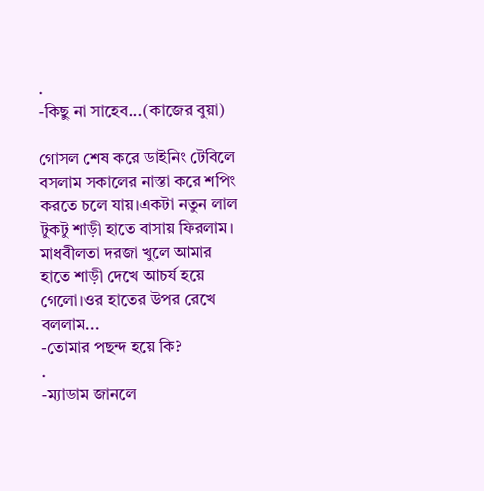.
-কিছু না সাহেব...(কাজের বুয়া)

গোসল শেষ করে ডাইনিং টেবিলে বসলাম সকালের নাস্তা করে শপিং করতে চলে যায়।একটা নতুন লাল টুকটু শাড়ী হাতে বাসায় ফিরলাম।
মাধবীলতা দরজা খুলে আমার হাতে শাড়ী দেখে আচর্য হয়ে গেলো।ওর হাতের উপর রেখে বললাম...
-তোমার পছন্দ হয়ে কি?
.
-ম্যাডাম জানলে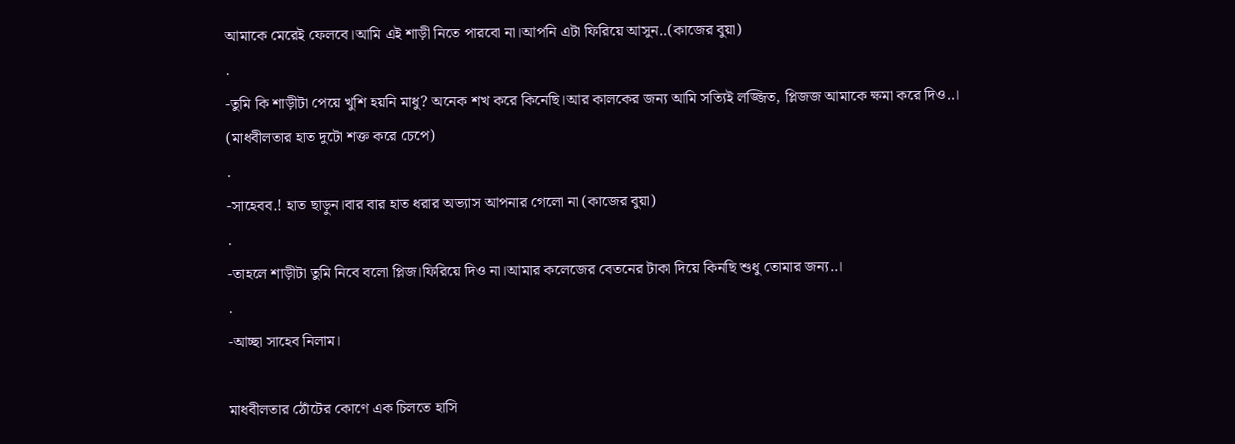আমাকে মেরেই ফেলবে।আমি এই শাড়ী নিতে পারবো না।আপনি এটা ফিরিয়ে আসুন..(কাজের বুয়া)
.
-তুমি কি শাড়ীটা পেয়ে খুশি হয়নি মাধু? অনেক শখ করে কিনেছি।আর কালকের জন্য আমি সত্যিই লজ্জিত, প্লিজজ আমাকে ক্ষমা করে দিও..।
(মাধবীলতার হাত দুটো শক্ত করে চেপে)
.
-সাহেবব.! হাত ছাড়ুন।বার বার হাত ধরার অভ্যাস আপনার গেলো না (কাজের বুয়া)
.
-তাহলে শাড়ীটা তুমি নিবে বলো প্লিজ।ফিরিয়ে দিও না।আমার কলেজের বেতনের টাকা দিয়ে কিনছি শুধু তোমার জন্য..।
.
-আচ্ছা সাহেব নিলাম।

মাধবীলতার ঠোঁটের কোণে এক চিলতে হাসি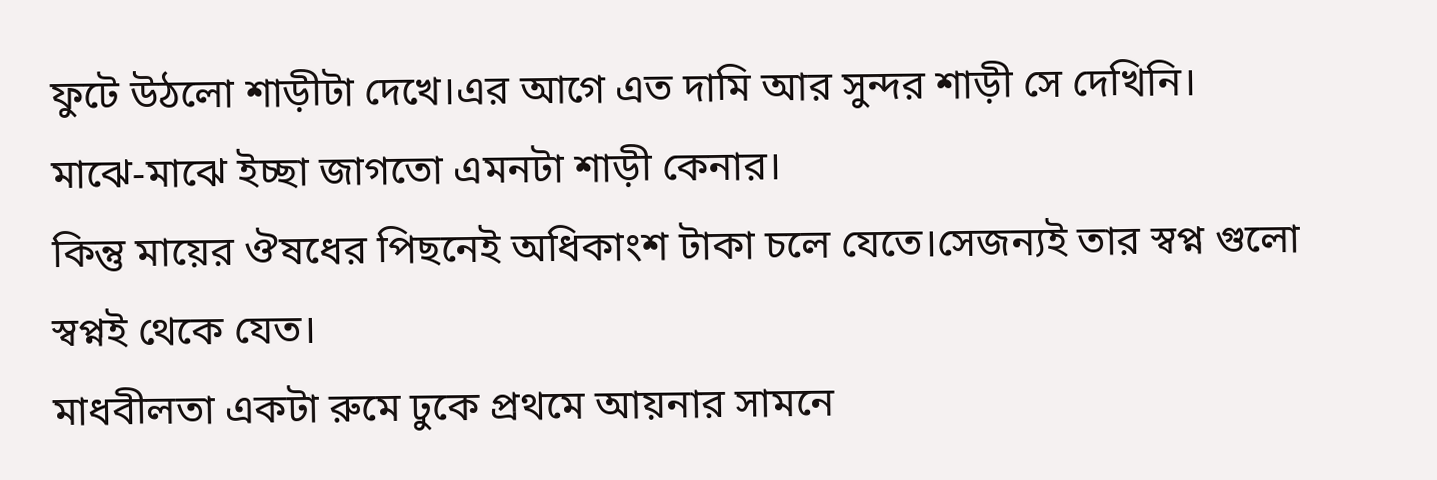ফুটে উঠলো শাড়ীটা দেখে।এর আগে এত দামি আর সুন্দর শাড়ী সে দেখিনি।
মাঝে-মাঝে ইচ্ছা জাগতো এমনটা শাড়ী কেনার।
কিন্তু মায়ের ঔষধের পিছনেই অধিকাংশ টাকা চলে যেতে।সেজন্যই তার স্বপ্ন গুলো স্বপ্নই থেকে যেত।
মাধবীলতা একটা রুমে ঢুকে প্রথমে আয়নার সামনে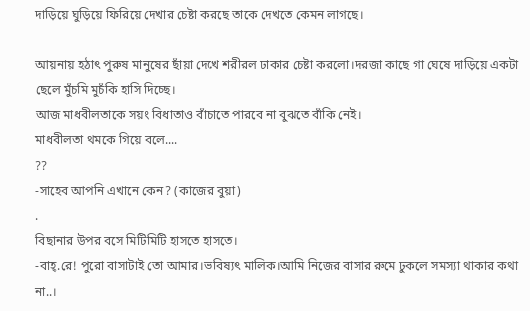দাড়িয়ে ঘুড়িয়ে ফিরিয়ে দেখার চেষ্টা করছে তাকে দেখতে কেমন লাগছে।

আয়নায় হঠাৎ পুরুষ মানুষের ছাঁয়া দেখে শরীরল ঢাকার চেষ্টা করলো।দরজা কাছে গা ঘেষে দাড়িয়ে একটা ছেলে মুঁচমি মুচঁকি হাসি দিচ্ছে।
আজ মাধবীলতাকে সয়ং বিধাতাও বাঁচাতে পারবে না বুঝতে বাঁকি নেই।
মাধবীলতা থমকে গিয়ে বলে....
??
-সাহেব আপনি এখানে কেন? (কাজের বুয়া)
.
বিছানার উপর বসে মিটিমিটি হাসতে হাসতে।
-বাহ্.রে! পুরো বাসাটাই তো আমার।ভবিষ্যৎ মালিক।আমি নিজের বাসার রুমে ঢুকলে সমস্যা থাকার কথা না..।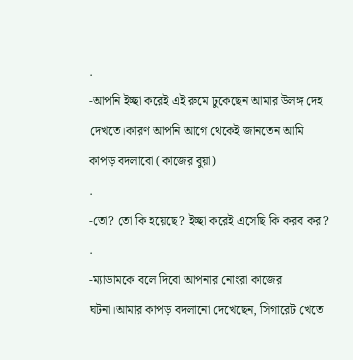.
-আপনি ইচ্ছা করেই এই রুমে ঢুকেছেন আমার উলঙ্গ দেহ দেখতে।কারণ আপনি আগে থেকেই জানতেন আমি কাপড় বদলাবো (কাজের বুয়া)
.
-তো? তো কি হয়েছে? ইচ্ছা করেই এসেছি কি করব কর?
.
-ম্যাডামকে বলে দিবো আপনার নোংরা কাজের ঘটনা।আমার কাপড় বদলানো দেখেছেন, সিগারেট খেতে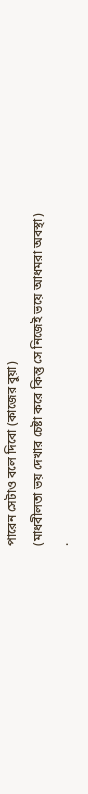পারেন সেটাও বলে দিবো (কাজের বুয়া)
(মাধবীলতা ভয় দেখার চেষ্টা করে কিন্তু সে নিজেই ভয়ে আধমরা অবস্থা)
.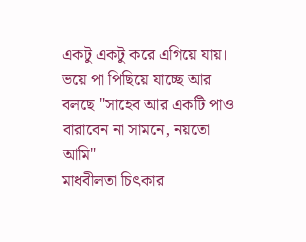একটু একটু করে এগিয়ে যায়।
ভয়ে পা পিছিয়ে যাচ্ছে আর বলছে "সাহেব আর একটি পাও বারাবেন না সামনে, নয়তো আমি"
মাধবীলতা চিৎকার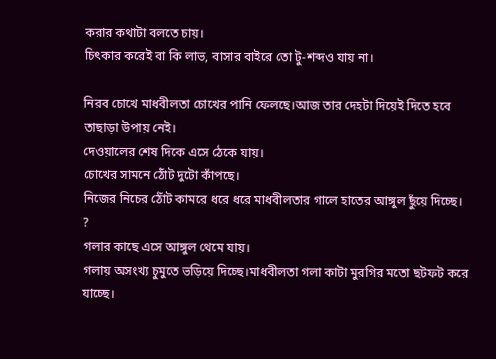করার কথাটা বলতে চায়।
চিৎকার করেই বা কি লাভ, বাসার বাইরে তো টু-শব্দও যায় না।

নিরব চোখে মাধবীলতা চোখের পানি ফেলছে।আজ তার দেহটা দিয়েই দিতে হবে তাছাড়া উপায় নেই।
দেওয়ালের শেষ দিকে এসে ঠেকে যায়।
চোখের সামনে ঠোঁট দুটো কাঁপছে।
নিজের নিচের ঠোঁট কামরে ধরে ধরে মাধবীলতার গালে হাতের আঙ্গুল ছুঁয়ে দিচ্ছে।
?
গলার কাছে এসে আঙ্গুল থেমে যায়।
গলায় অসংখ্য চুমুতে ভড়িয়ে দিচ্ছে।মাধবীলতা গলা কাটা মুরগির মতো ছটফট করে যাচ্ছে।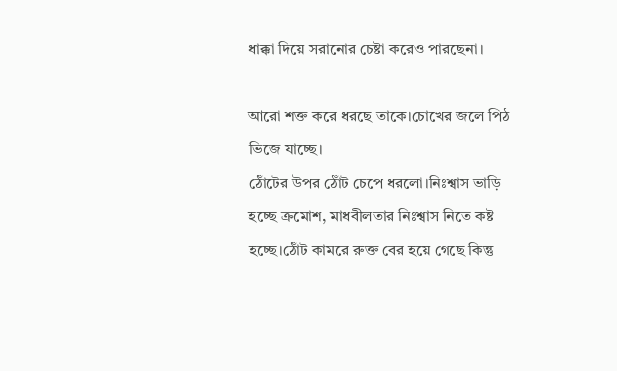ধাক্কা দিয়ে সরানোর চেষ্টা করেও পারছেনা।

আরো শক্ত করে ধরছে তাকে।চোখের জলে পিঠ ভিজে যাচ্ছে।
ঠোঁটের উপর ঠোঁট চেপে ধরলো।নিঃশ্বাস ভাড়ি হচ্ছে ক্রমোশ, মাধবীলতার নিঃশ্বাস নিতে কষ্ট হচ্ছে।ঠোঁট কামরে রুক্ত বের হয়ে গেছে কিন্তু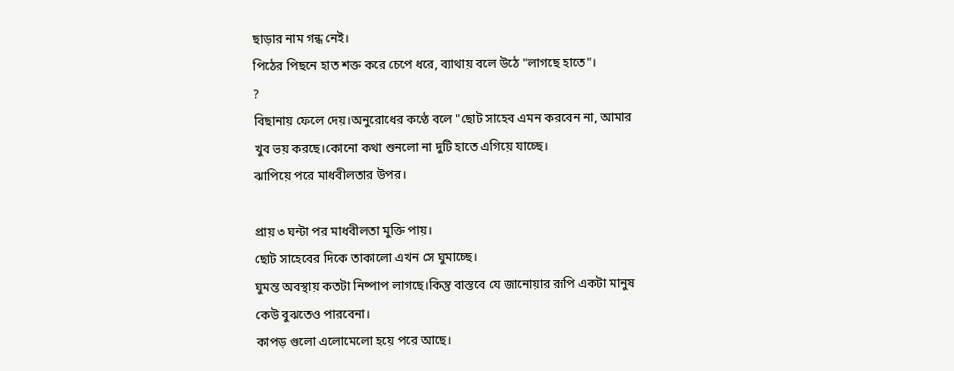ছাড়ার নাম গন্ধ নেই।
পিঠের পিছনে হাত শক্ত করে চেপে ধরে, ব্যাথায় বলে উঠে "লাগছে হাতে"।
?
বিছানায় ফেলে দেয়।অনুরোধের কণ্ঠে বলে "ছোট সাহেব এমন করবেন না, আমার খুব ভয় করছে।কোনো কথা শুনলো না দুটি হাতে এগিয়ে যাচ্ছে।
ঝাপিয়ে পরে মাধবীলতার উপর।

প্রায় ৩ ঘন্টা পর মাধবীলতা মুক্তি পায়।
ছোট সাহেবের দিকে তাকালো এখন সে ঘুমাচ্ছে।
ঘুমন্ত অবস্থায় কতটা নিষ্পাপ লাগছে।কিন্তু বাস্তবে যে জানোয়ার রূপি একটা মানুষ কেউ বুঝতেও পারবেনা।
কাপড় গুলো এলোমেলো হয়ে পরে আছে।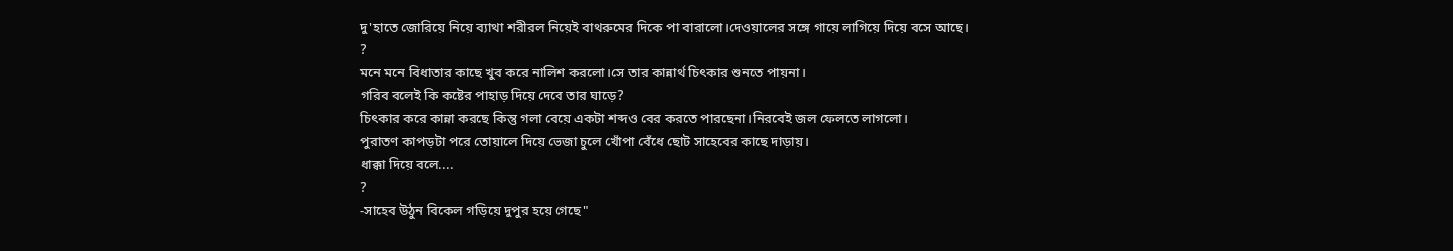দু'হাতে জোরিয়ে নিয়ে ব্যাথা শরীরল নিয়েই বাথরুমের দিকে পা বারালো।দেওয়ালের সঙ্গে গায়ে লাগিয়ে দিয়ে বসে আছে।
?
মনে মনে বিধাতার কাছে খুব করে নালিশ করলো।সে তার কান্নার্থ চিৎকার শুনতে পায়না।
গরিব বলেই কি কষ্টের পাহাড় দিয়ে দেবে তার ঘাড়ে?
চিৎকার করে কান্না করছে কিন্তু গলা বেয়ে একটা শব্দও বের করতে পারছেনা।নিরবেই জল ফেলতে লাগলো।
পুরাতণ কাপড়টা পরে তোয়ালে দিয়ে ভেজা চুলে খোঁপা বেঁধে ছোট সাহেবের কাছে দাড়ায়।
ধাক্কা দিয়ে বলে....
?
-সাহেব উঠুন বিকেল গড়িয়ে দুপুর হয়ে গেছে"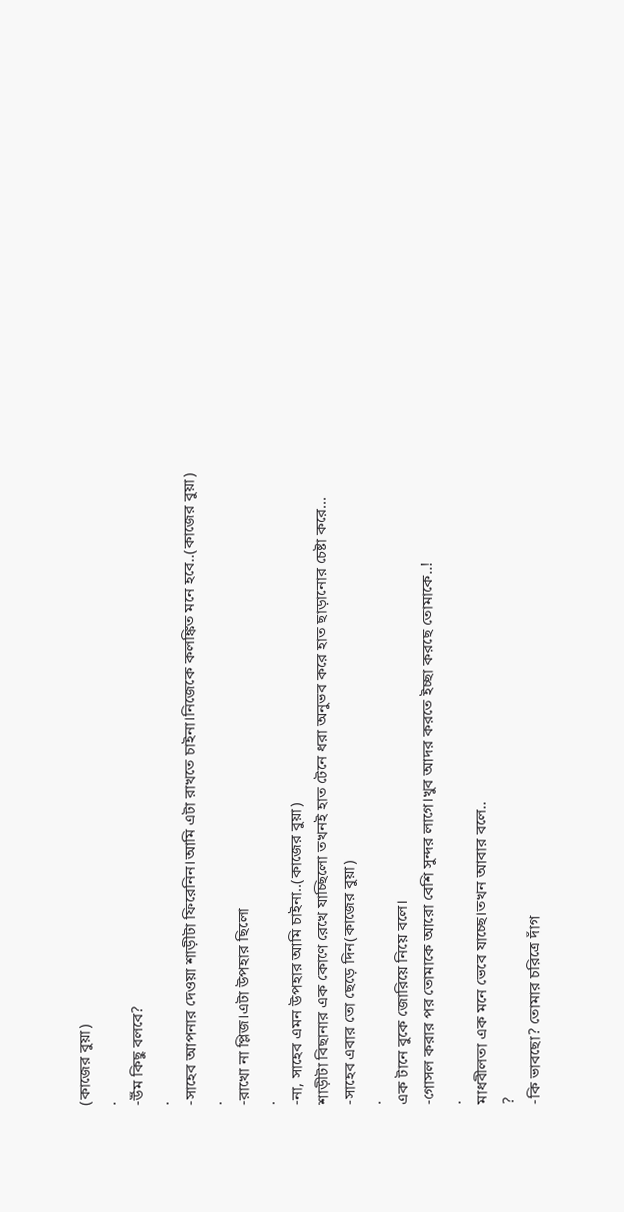(কাজের বুয়া)
.
-উঁম কিছু বলবে?
.
-সাহেব আপনার দেওয়া শাড়ীটা ফিরেনিন।আমি এটা রাখতে চাইনা।নিজেকে কলঙ্কিত মনে হবে..(কাজের বুয়া)
.
-রাখো না প্লিজ।এটা উপহার ছিলো
.
-না, সাহেব এমন উপহার আমি চাইনা..(কাজের বুয়া)
শাড়ীটা বিছানার এক কোণে রেখে যাচ্ছিলো তখনই হাত টেনে ধরা অনুভব করে হাত ছাড়ানোর চেষ্টা করে...
-সাহেব এবার তো ছেড়ে দিন(কাজের বুয়া)
.
এক টানে বুকে জোরিয়ে নিয়ে বলে।
-গোসল করার পর তোমাকে আরো বেশি সুন্দর লাগে।খুব আদর করতে ইচ্ছা করছে তোমাকে..!
.
মাধবীলতা এক মনে ভেবে যাচ্ছে।তখন আবার বলে..
?
-কি ভাবছো? তোমার চরিত্রে দাঁগ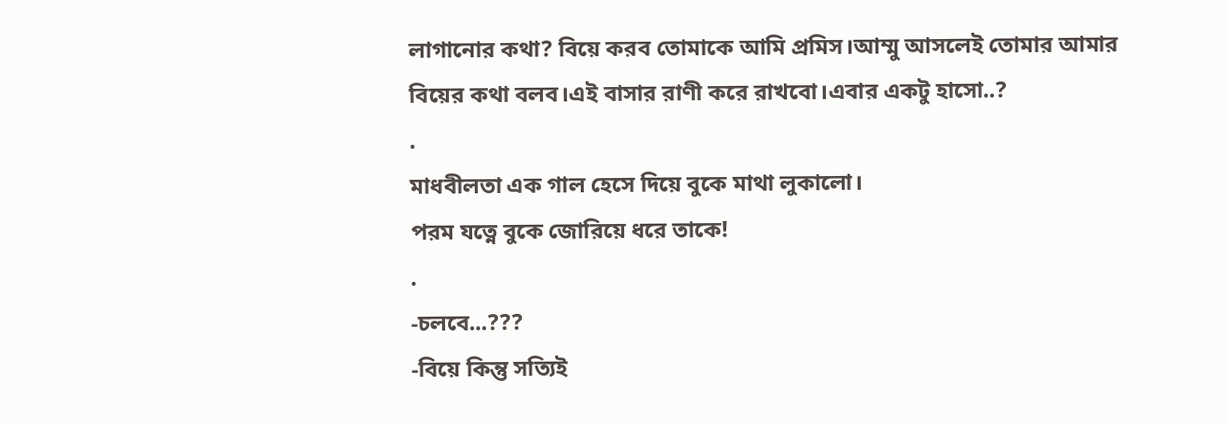লাগানোর কথা? বিয়ে করব তোমাকে আমি প্রমিস।আম্মু আসলেই তোমার আমার বিয়ের কথা বলব।এই বাসার রাণী করে রাখবো।এবার একটু হাসো..?
.
মাধবীলতা এক গাল হেসে দিয়ে বুকে মাথা লুকালো।
পরম যত্নে বুকে জোরিয়ে ধরে তাকে!
.
-চলবে...???
-বিয়ে কিন্তু সত্যিই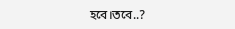হবে।তবে..?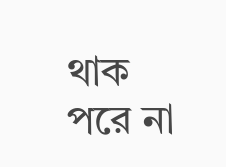থাক পরে না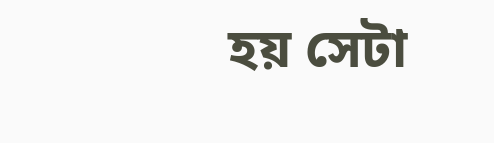হয় সেটা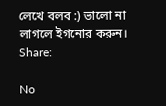লেখে বলব :) ভালো না লাগলে ইগনোর করুন।
Share:

No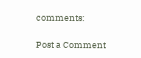comments:

Post a Comment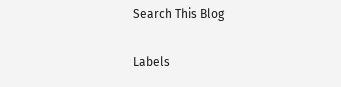Search This Blog

Labels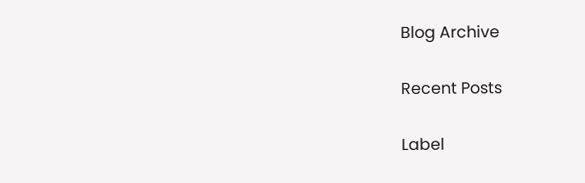Blog Archive

Recent Posts

Label